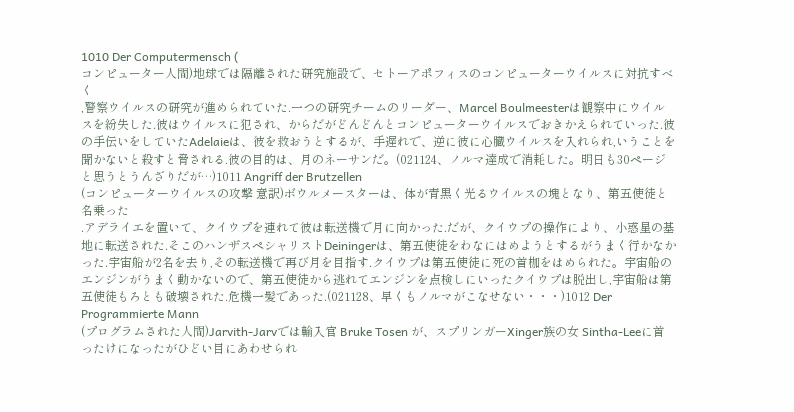1010 Der Computermensch (
コンピューター人間)地球では隔離された研究施設で、セトーアポフィスのコンピューターウイルスに対抗すべく
,警察ウイルスの研究が進められていた.一つの研究チームのリーダー、Marcel Boulmeesterは観察中にウイルスを紛失した.彼はウイルスに犯され、からだがどんどんとコンピューターウイルスでおきかえられていった.彼の手伝いをしていたAdelaieは、彼を救おうとするが、手遅れで、逆に彼に心臓ウイルスを入れられ,いうことを聞かないと殺すと脅される.彼の目的は、月のネーサンだ。(021124、ノルマ達成で消耗した。明日も30ページと思うとうんざりだが…)1011 Angriff der Brutzellen
(コンピューターウイルスの攻撃 意訳)ボウルメースターは、体が青黒く光るウイルスの塊となり、第五使徒と名乗った
.アデライエを置いて、クイウプを連れて彼は転送機で月に向かった.だが、クイウプの操作により、小惑星の基地に転送された.そこのハンザスペシャリストDeiningerは、第五使徒をわなにはめようとするがうまく行かなかった.宇宙船が2名を去り,その転送機で再び月を目指す.クイウプは第五使徒に死の首枷をはめられた。宇宙船のエンジンがうまく動かないので、第五使徒から逃れてエンジンを点検しにいったクイウプは脱出し,宇宙船は第五使徒もろとも破壊された.危機一髪であった.(021128、早くもノルマがこなせない・・・)1012 Der Programmierte Mann
(プログラムされた人間)Jarvith-Jarvでは輸入官 Bruke Tosen が、スプリンガーXinger族の女 Sintha-Leeに首ったけになったがひどい目にあわせられ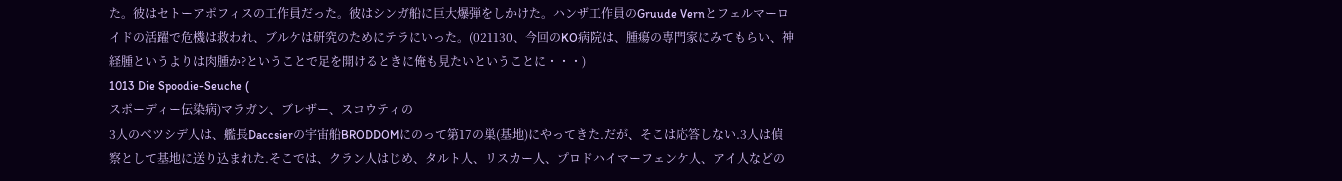た。彼はセトーアポフィスの工作員だった。彼はシンガ船に巨大爆弾をしかけた。ハンザ工作員のGruude Vernとフェルマーロイドの活躍で危機は救われ、ブルケは研究のためにテラにいった。(021130、今回のKO病院は、腫瘍の専門家にみてもらい、神経腫というよりは肉腫か?ということで足を開けるときに俺も見たいということに・・・)
1013 Die Spoodie-Seuche (
スポーディー伝染病)マラガン、ブレザー、スコウティの
3人のベツシデ人は、艦長Daccsierの宇宙船BRODDOMにのって第17の巣(基地)にやってきた.だが、そこは応答しない.3人は偵察として基地に送り込まれた.そこでは、クラン人はじめ、タルト人、リスカー人、プロドハイマーフェンケ人、アイ人などの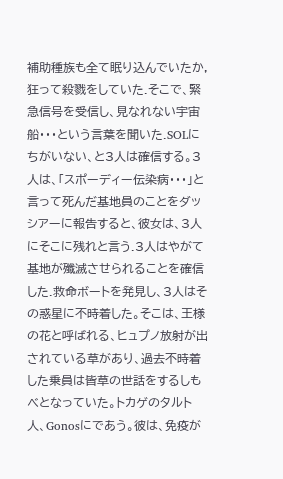補助種族も全て眠り込んでいたか,狂って殺戮をしていた.そこで、緊急信号を受信し、見なれない宇宙船・・・という言葉を聞いた.SOLにちがいない、と3人は確信する。3人は、「スポーディー伝染病・・・」と言って死んだ基地員のことをダッシアーに報告すると、彼女は、3人にそこに残れと言う.3人はやがて基地が殲滅させられることを確信した.救命ボートを発見し、3人はその惑星に不時着した。そこは、王様の花と呼ばれる、ヒュプノ放射が出されている草があり、過去不時着した乗員は皆草の世話をするしもべとなっていた。トカゲのタルト人、Gonosにであう。彼は、免疫が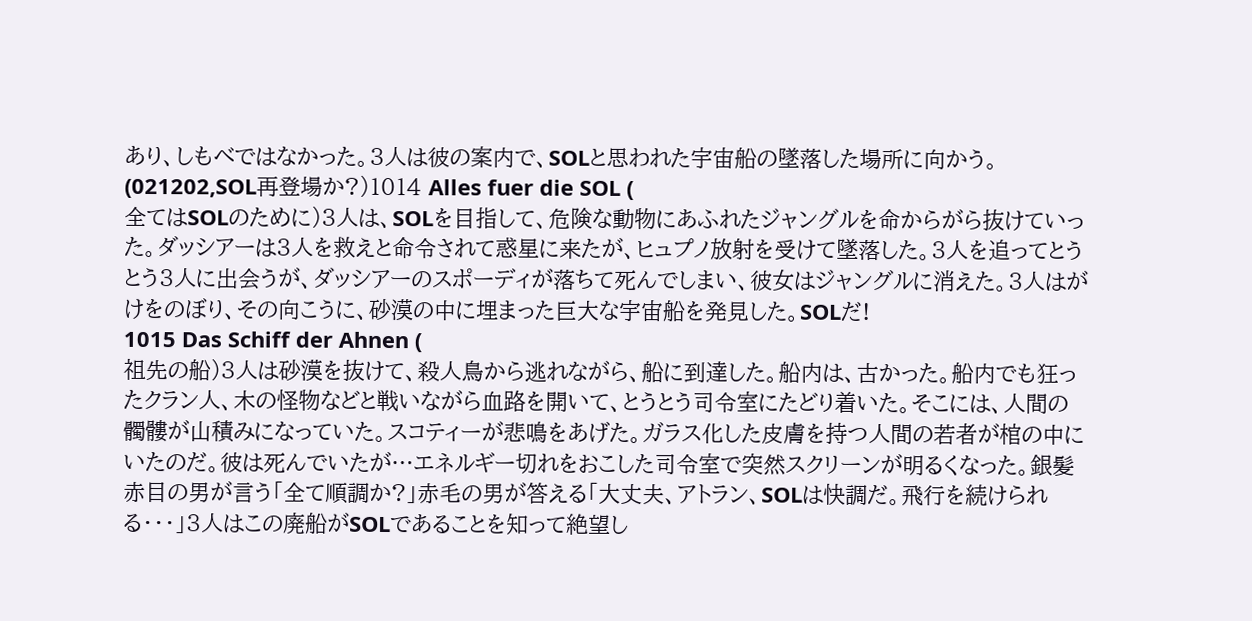あり、しもべではなかった。3人は彼の案内で、SOLと思われた宇宙船の墜落した場所に向かう。(021202,SOL再登場か?)1014 Alles fuer die SOL (
全てはSOLのために)3人は、SOLを目指して、危険な動物にあふれたジャングルを命からがら抜けていった。ダッシアーは3人を救えと命令されて惑星に来たが、ヒュプノ放射を受けて墜落した。3人を追ってとうとう3人に出会うが、ダッシアーのスポーディが落ちて死んでしまい、彼女はジャングルに消えた。3人はがけをのぼり、その向こうに、砂漠の中に埋まった巨大な宇宙船を発見した。SOLだ!
1015 Das Schiff der Ahnen (
祖先の船)3人は砂漠を抜けて、殺人鳥から逃れながら、船に到達した。船内は、古かった。船内でも狂ったクラン人、木の怪物などと戦いながら血路を開いて、とうとう司令室にたどり着いた。そこには、人間の髑髏が山積みになっていた。スコティーが悲鳴をあげた。ガラス化した皮膚を持つ人間の若者が棺の中にいたのだ。彼は死んでいたが…エネルギー切れをおこした司令室で突然スクリーンが明るくなった。銀髪赤目の男が言う「全て順調か?」赤毛の男が答える「大丈夫、アトラン、SOLは快調だ。飛行を続けられる・・・」3人はこの廃船がSOLであることを知って絶望し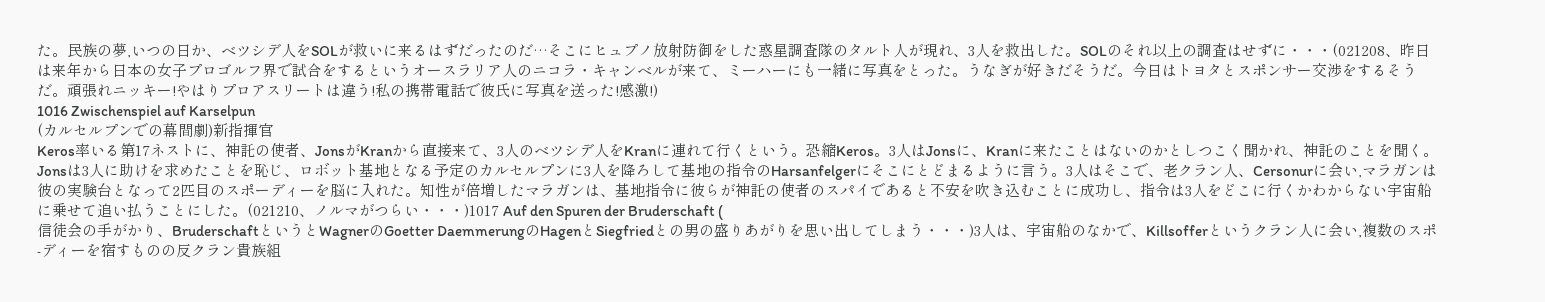た。民族の夢,いつの日か、ベツシデ人をSOLが救いに来るはずだったのだ…そこにヒュプノ放射防御をした惑星調査隊のタルト人が現れ、3人を救出した。SOLのそれ以上の調査はせずに・・・(021208、昨日は来年から日本の女子プロゴルフ界で試合をするというオースラリア人のニコラ・キャンベルが来て、ミーハーにも一緒に写真をとった。うなぎが好きだそうだ。今日はトヨタとスポンサー交渉をするそうだ。頑張れニッキー!やはりプロアスリートは違う!私の携帯電話で彼氏に写真を送った!感激!)
1016 Zwischenspiel auf Karselpun
(カルセルプンでの幕間劇)新指揮官
Keros率いる第17ネストに、神託の使者、JonsがKranから直接来て、3人のベツシデ人をKranに連れて行くという。恐縮Keros。3人はJonsに、Kranに来たことはないのかとしつこく聞かれ、神託のことを聞く。Jonsは3人に助けを求めたことを恥じ、ロボット基地となる予定のカルセルプンに3人を降ろして基地の指令のHarsanfelgerにそこにとどまるように言う。3人はそこで、老クラン人、Cersonurに会い,マラガンは彼の実験台となって2匹目のスポーディーを脳に入れた。知性が倍増したマラガンは、基地指令に彼らが神託の使者のスパイであると不安を吹き込むことに成功し、指令は3人をどこに行くかわからない宇宙船に乗せて追い払うことにした。(021210、ノルマがつらい・・・)1017 Auf den Spuren der Bruderschaft (
信徒会の手がかり、BruderschaftというとWagnerのGoetter DaemmerungのHagenとSiegfriedとの男の盛りあがりを思い出してしまう・・・)3人は、宇宙船のなかで、Killsofferというクラン人に会い,複数のスポ-ディーを宿すものの反クラン貴族組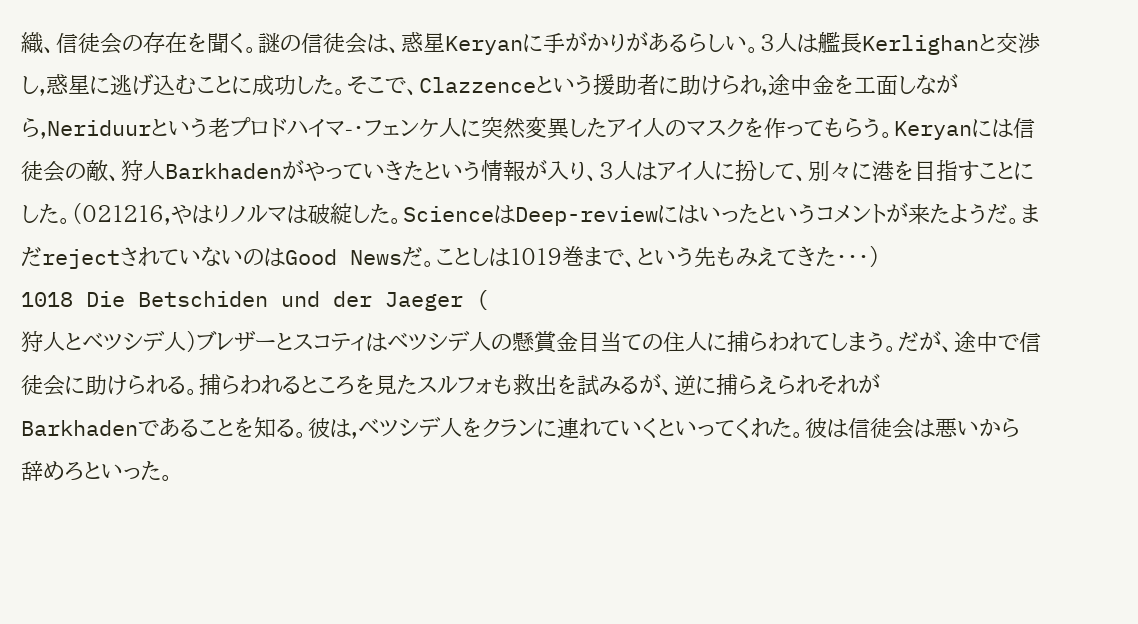織、信徒会の存在を聞く。謎の信徒会は、惑星Keryanに手がかりがあるらしい。3人は艦長Kerlighanと交渉し,惑星に逃げ込むことに成功した。そこで、Clazzenceという援助者に助けられ,途中金を工面しながら,Neriduurという老プロドハイマ-・フェンケ人に突然変異したアイ人のマスクを作ってもらう。Keryanには信徒会の敵、狩人Barkhadenがやっていきたという情報が入り、3人はアイ人に扮して、別々に港を目指すことにした。(021216,やはりノルマは破綻した。ScienceはDeep-reviewにはいったというコメントが来たようだ。まだrejectされていないのはGood Newsだ。ことしは1019巻まで、という先もみえてきた・・・)
1018 Die Betschiden und der Jaeger (
狩人とベツシデ人)ブレザーとスコティはベツシデ人の懸賞金目当ての住人に捕らわれてしまう。だが、途中で信徒会に助けられる。捕らわれるところを見たスルフォも救出を試みるが、逆に捕らえられそれが
Barkhadenであることを知る。彼は,ベツシデ人をクランに連れていくといってくれた。彼は信徒会は悪いから辞めろといった。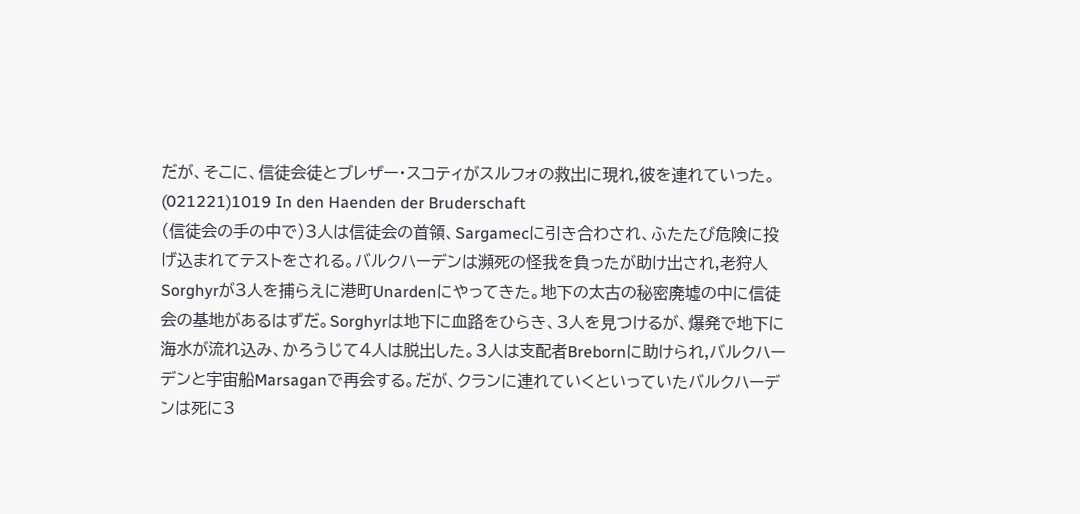だが、そこに、信徒会徒とブレザー・スコティがスルフォの救出に現れ,彼を連れていった。(021221)1019 In den Haenden der Bruderschaft
(信徒会の手の中で)3人は信徒会の首領、Sargamecに引き合わされ、ふたたび危険に投げ込まれてテストをされる。バルクハーデンは瀕死の怪我を負ったが助け出され,老狩人Sorghyrが3人を捕らえに港町Unardenにやってきた。地下の太古の秘密廃墟の中に信徒会の基地があるはずだ。Sorghyrは地下に血路をひらき、3人を見つけるが、爆発で地下に海水が流れ込み、かろうじて4人は脱出した。3人は支配者Brebornに助けられ,バルクハーデンと宇宙船Marsaganで再会する。だが、クランに連れていくといっていたバルクハーデンは死に3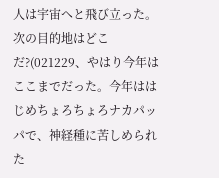人は宇宙へと飛び立った。次の目的地はどこだ?(021229、やはり今年はここまでだった。今年ははじめちょろちょろナカパッパで、神経種に苦しめられた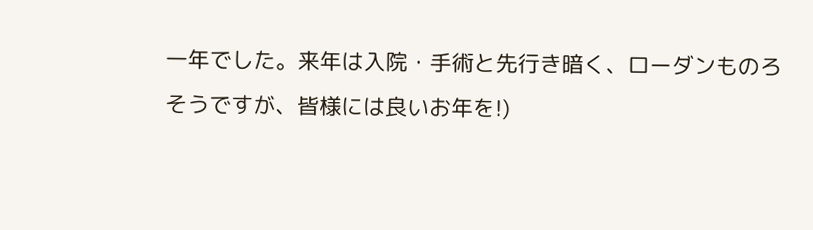一年でした。来年は入院・手術と先行き暗く、ローダンものろそうですが、皆様には良いお年を!)